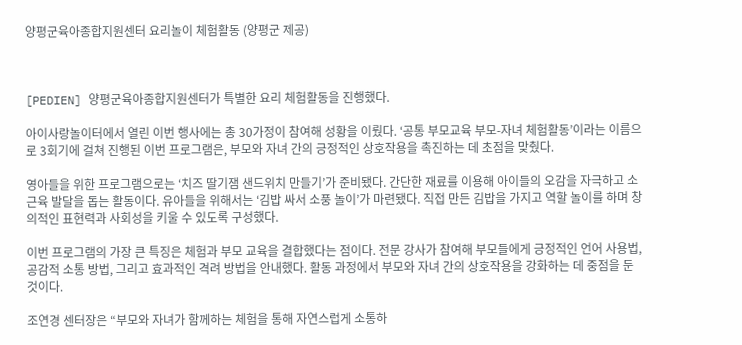양평군육아종합지원센터 요리놀이 체험활동 (양평군 제공)



[PEDIEN] 양평군육아종합지원센터가 특별한 요리 체험활동을 진행했다.

아이사랑놀이터에서 열린 이번 행사에는 총 30가정이 참여해 성황을 이뤘다. ‘공통 부모교육 부모-자녀 체험활동’이라는 이름으로 3회기에 걸쳐 진행된 이번 프로그램은, 부모와 자녀 간의 긍정적인 상호작용을 촉진하는 데 초점을 맞췄다.

영아들을 위한 프로그램으로는 ‘치즈 딸기잼 샌드위치 만들기’가 준비됐다. 간단한 재료를 이용해 아이들의 오감을 자극하고 소근육 발달을 돕는 활동이다. 유아들을 위해서는 ‘김밥 싸서 소풍 놀이’가 마련됐다. 직접 만든 김밥을 가지고 역할 놀이를 하며 창의적인 표현력과 사회성을 키울 수 있도록 구성했다.

이번 프로그램의 가장 큰 특징은 체험과 부모 교육을 결합했다는 점이다. 전문 강사가 참여해 부모들에게 긍정적인 언어 사용법, 공감적 소통 방법, 그리고 효과적인 격려 방법을 안내했다. 활동 과정에서 부모와 자녀 간의 상호작용을 강화하는 데 중점을 둔 것이다.

조연경 센터장은 “부모와 자녀가 함께하는 체험을 통해 자연스럽게 소통하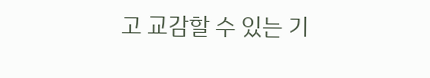고 교감할 수 있는 기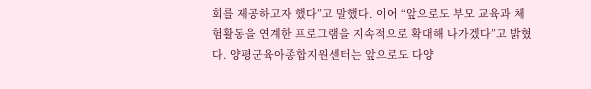회를 제공하고자 했다”고 말했다. 이어 “앞으로도 부모 교육과 체험활동을 연계한 프로그램을 지속적으로 확대해 나가겠다”고 밝혔다. 양평군육아종합지원센터는 앞으로도 다양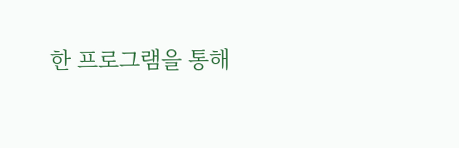한 프로그램을 통해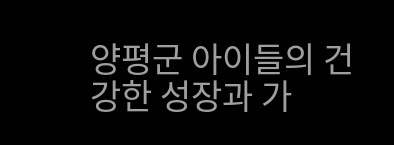양평군 아이들의 건강한 성장과 가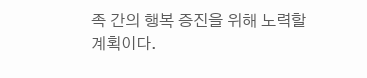족 간의 행복 증진을 위해 노력할 계획이다.